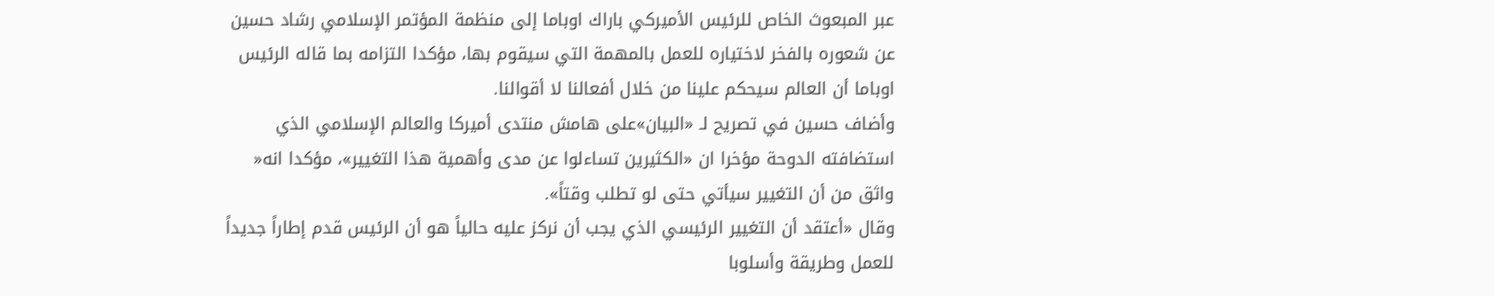عبر المبعوث الخاص للرئيس الأميركي باراك اوباما إلى منظمة المؤتمر الإسلامي رشاد حسين عن شعوره بالفخر لاختياره للعمل بالمهمة التي سيقوم بها، مؤكدا التزامه بما قاله الرئيس اوباما أن العالم سيحكم علينا من خلال أفعالنا لا أقوالنا.
وأضاف حسين في تصريح لـ «البيان»على هامش منتدى أميركا والعالم الإسلامي الذي استضافته الدوحة مؤخرا ان «الكثيرين تساءلوا عن مدى وأهمية هذا التغيير»، مؤكدا انه« واثق من أن التغيير سيأتي حتى لو تطلب وقتاً».
وقال «أعتقد أن التغيير الرئيسي الذي يجب أن نركز عليه حالياً هو أن الرئيس قدم إطاراً جديداً للعمل وطريقة وأسلوبا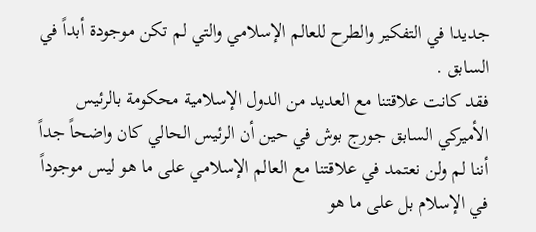جديدا في التفكير والطرح للعالم الإسلامي والتي لم تكن موجودة أبداً في السابق .
فقد كانت علاقتنا مع العديد من الدول الإسلامية محكومة بالرئيس الأميركي السابق جورج بوش في حين أن الرئيس الحالي كان واضحاً جداً أننا لم ولن نعتمد في علاقتنا مع العالم الإسلامي على ما هو ليس موجوداً في الإسلام بل على ما هو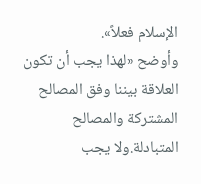الإسلام فعلاً».
وأوضح «لهذا يجب أن تكون العلاقة بيننا وفق المصالح المشتركة والمصالح المتبادلة.ولا يجب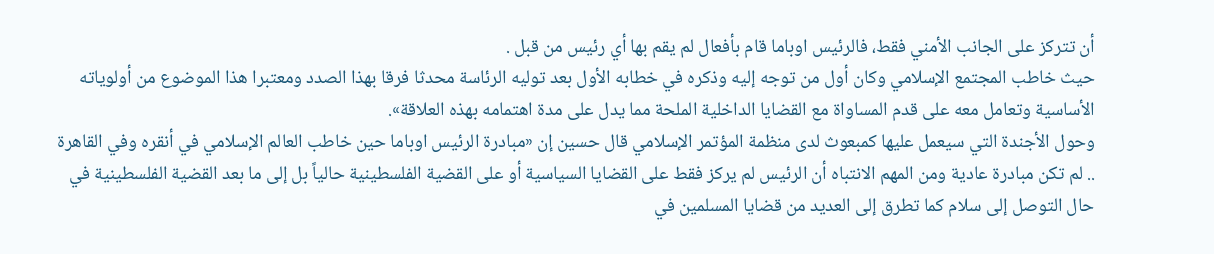أن تتركز على الجانب الأمني فقط، فالرئيس اوباما قام بأفعال لم يقم بها أي رئيس من قبل .
حيث خاطب المجتمع الإسلامي وكان أول من توجه إليه وذكره في خطابه الأول بعد توليه الرئاسة محدثا فرقا بهذا الصدد ومعتبرا هذا الموضوع من أولوياته الأساسية وتعامل معه على قدم المساواة مع القضايا الداخلية الملحة مما يدل على مدة اهتمامه بهذه العلاقة».
وحول الأجندة التي سيعمل عليها كمبعوث لدى منظمة المؤتمر الإسلامي قال حسين إن «مبادرة الرئيس اوباما حين خاطب العالم الإسلامي في أنقره وفي القاهرة .. لم تكن مبادرة عادية ومن المهم الانتباه أن الرئيس لم يركز فقط على القضايا السياسية أو على القضية الفلسطينية حالياً بل إلى ما بعد القضية الفلسطينية في حال التوصل إلى سلام كما تطرق إلى العديد من قضايا المسلمين في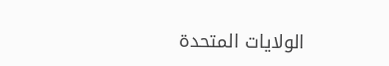الولايات المتحدة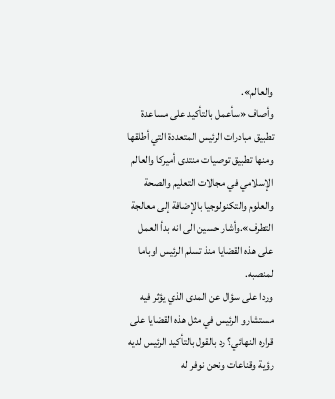والعالم».
وأصاف «سأعمل بالتأكيد على مساعدة تطبيق مبادرات الرئيس المتعددة التي أطلقها ومنها تطبيق توصيات منتدى أميركا والعالم الإسلامي في مجالات التعليم والصحة والعلوم والتكنولوجيا بالإضافة إلى معالجة التطرف».وأشار حسين الى انه بدأ العمل على هذه القضايا منذ تسلم الرئيس اوباما لمنصبه.
وردا على سؤال عن المدى الذي يؤثر فيه مستشارو الرئيس في مثل هذه القضايا على قراره النهائي؟ رد بالقول بالتأكيد الرئيس لديه رؤية وقناعات ونحن نوفر له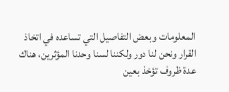المعلومات وبعض التفاصيل التي تساعده في اتخاذ القرار ونحن لنا دور ولكننا لسنا وحدنا المؤثرين، هناك عدة ظروف تؤخذ بعين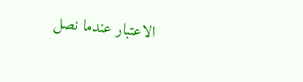الاعتبار عندما نصل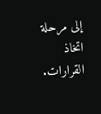إلى مرحلة اتخاذ القرارات.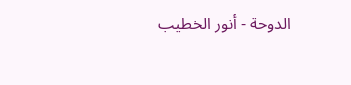الدوحة - أنور الخطيب